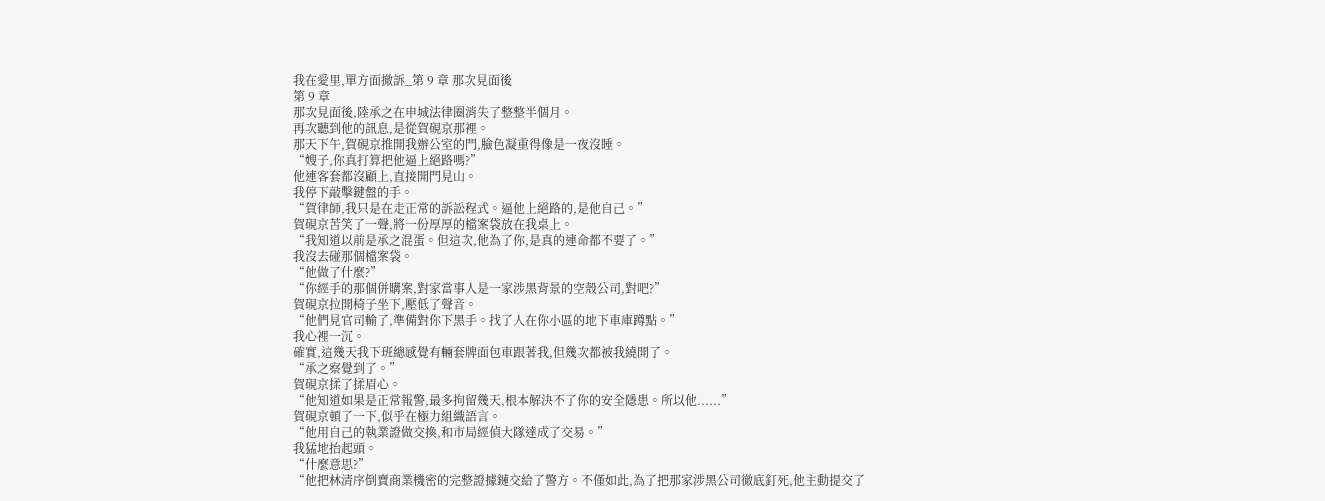我在愛里,單方面撤訴_第 9 章 那次見面後
第 9 章
那次見面後,陸承之在申城法律圈消失了整整半個月。
再次聽到他的訊息,是從賀硯京那裡。
那天下午,賀硯京推開我辦公室的門,臉色凝重得像是一夜沒睡。
“嫂子,你真打算把他逼上絕路嗎?”
他連客套都沒顧上,直接開門見山。
我停下敲擊鍵盤的手。
“賀律師,我只是在走正常的訴訟程式。逼他上絕路的,是他自己。”
賀硯京苦笑了一聲,將一份厚厚的檔案袋放在我桌上。
“我知道以前是承之混蛋。但這次,他為了你,是真的連命都不要了。”
我沒去碰那個檔案袋。
“他做了什麼?”
“你經手的那個併購案,對家當事人是一家涉黑背景的空殼公司,對吧?”
賀硯京拉開椅子坐下,壓低了聲音。
“他們見官司輸了,準備對你下黑手。找了人在你小區的地下車庫蹲點。”
我心裡一沉。
確實,這幾天我下班總感覺有輛套牌面包車跟著我,但幾次都被我繞開了。
“承之察覺到了。”
賀硯京揉了揉眉心。
“他知道如果是正常報警,最多拘留幾天,根本解決不了你的安全隱患。所以他......”
賀硯京頓了一下,似乎在極力組織語言。
“他用自己的執業證做交換,和市局經偵大隊達成了交易。”
我猛地抬起頭。
“什麼意思?”
“他把林清序倒賣商業機密的完整證據鏈交給了警方。不僅如此,為了把那家涉黑公司徹底釘死,他主動提交了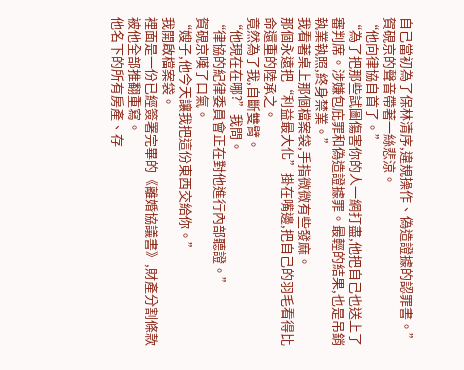自己當初為了保林清序,違規操作、偽造證據的認罪書。”
賀硯京的聲音帶著一絲悲涼。
“他向律協自首了。”
“為了把那些試圖傷害你的人一網打盡,他把自己也送上了審判席。涉嫌包庇罪和偽造證據罪。最輕的結果,也是吊銷執業執照,終身禁業。”
我看著桌上那個檔案袋,手指微微有些發麻。
那個永遠把“利益最大化”掛在嘴邊,把自己的羽毛看得比命還重的陸承之。
竟然為了我,自斷雙臂。
“他現在在哪?”我問。
“律協的紀律委員會正在對他進行內部聽證。”
賀硯京嘆了口氣。
“嫂子,他今天讓我把這份東西交給你。”
我開啟檔案袋。
裡面是一份已經簽署完畢的《離婚協議書》,財產分割條款被他全部推翻重寫。
他名下的所有房產、存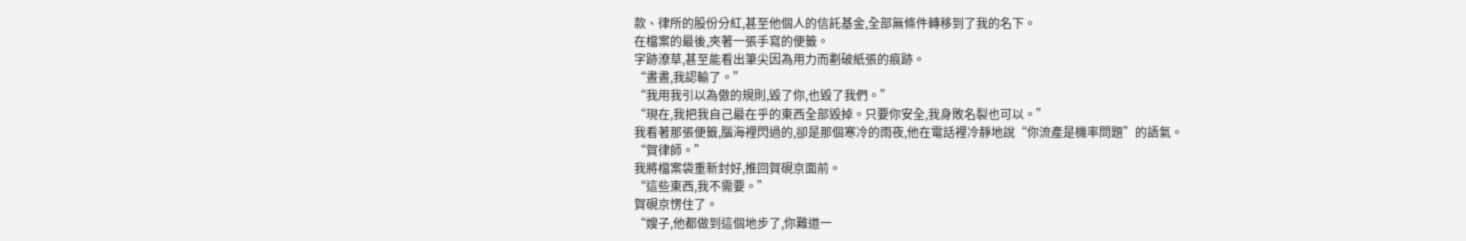款、律所的股份分紅,甚至他個人的信託基金,全部無條件轉移到了我的名下。
在檔案的最後,夾著一張手寫的便籤。
字跡潦草,甚至能看出筆尖因為用力而劃破紙張的痕跡。
“晝晝,我認輸了。”
“我用我引以為傲的規則,毀了你,也毀了我們。”
“現在,我把我自己最在乎的東西全部毀掉。只要你安全,我身敗名裂也可以。”
我看著那張便籤,腦海裡閃過的,卻是那個寒冷的雨夜,他在電話裡冷靜地說“你流產是機率問題”的語氣。
“賀律師。”
我將檔案袋重新封好,推回賀硯京面前。
“這些東西,我不需要。”
賀硯京愣住了。
“嫂子,他都做到這個地步了,你難道一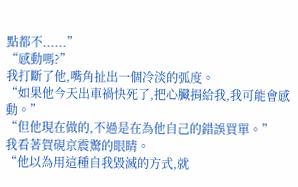點都不......”
“感動嗎?”
我打斷了他,嘴角扯出一個冷淡的弧度。
“如果他今天出車禍快死了,把心臟捐給我,我可能會感動。”
“但他現在做的,不過是在為他自己的錯誤買單。”
我看著賀硯京震驚的眼睛。
“他以為用這種自我毀滅的方式,就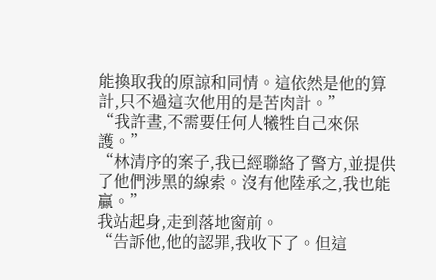能換取我的原諒和同情。這依然是他的算計,只不過這次他用的是苦肉計。”
“我許晝,不需要任何人犧牲自己來保護。”
“林清序的案子,我已經聯絡了警方,並提供了他們涉黑的線索。沒有他陸承之,我也能贏。”
我站起身,走到落地窗前。
“告訴他,他的認罪,我收下了。但這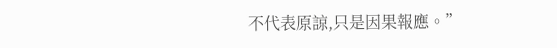不代表原諒,只是因果報應。”